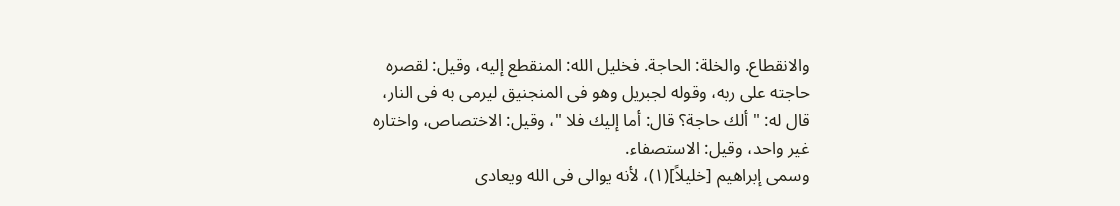والانقطاع. والخلة: الحاجة. فخليل الله: المنقطع إليه، وقيل: لقصره حاجته على ربه، وقوله لجبريل وهو فى المنجنيق ليرمى به فى النار، قال له: " ألك حاجة؟ قال: أما إليك فلا "، وقيل: الاختصاص، واختاره غير واحد، وقيل: الاستصفاء.
وسمى إبراهيم [خليلاً](١)، لأنه يوالى فى الله ويعادى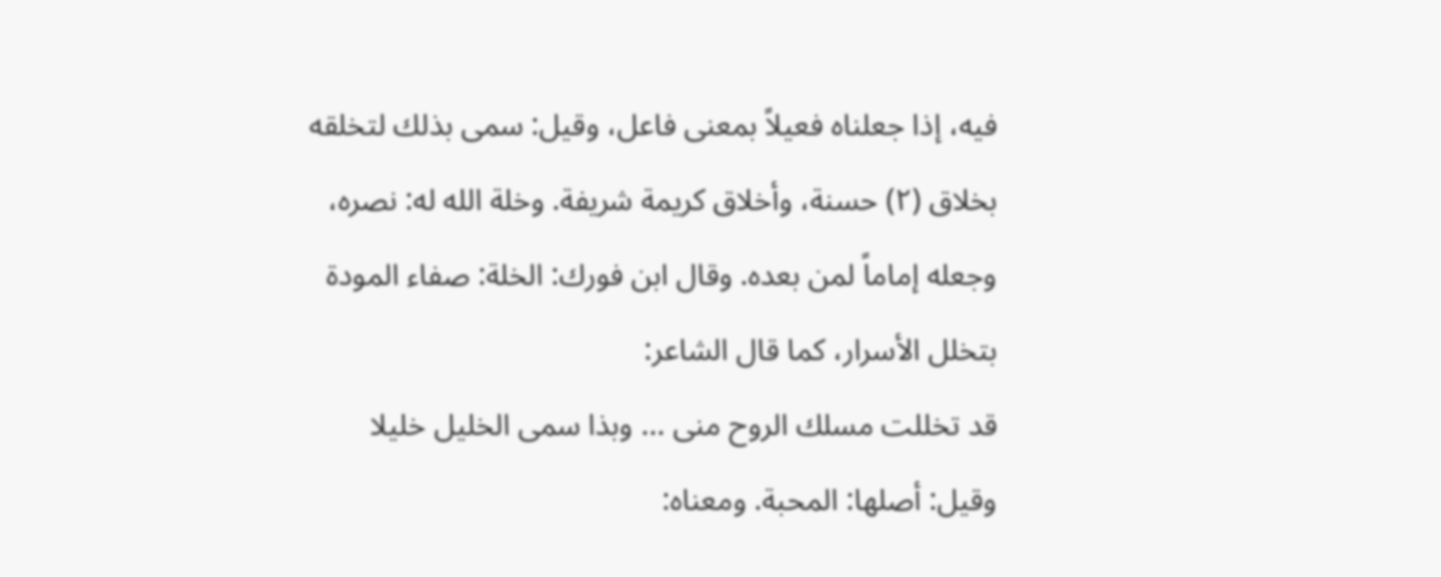فيه، إذا جعلناه فعيلاً بمعنى فاعل، وقيل: سمى بذلك لتخلقه بخلاق (٢) حسنة، وأخلاق كريمة شريفة. وخلة الله له: نصره، وجعله إماماً لمن بعده. وقال ابن فورك: الخلة: صفاء المودة بتخلل الأسرار، كما قال الشاعر:
قد تخللت مسلك الروح منى ... وبذا سمى الخليل خليلا
وقيل: أصلها: المحبة. ومعناه: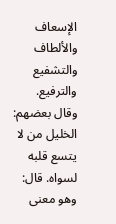الإسعاف والألطاف والتشفيع والترفيع. وقال بعضهم: الخليل من لا يتسع قلبه لسواه. قال: وهو معنى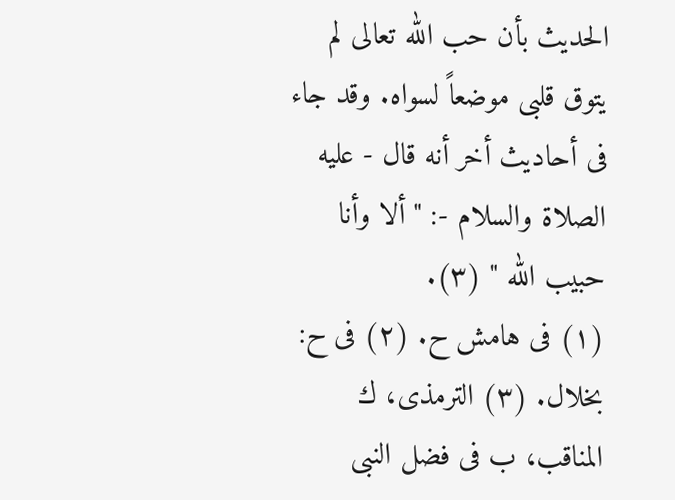الحديث بأن حب الله تعالى لم يتوق قلبى موضعاً لسواه. وقد جاء فى أحاديث أخر أنه قال - عليه الصلاة والسلام -: " ألا وأنا حبيب الله " (٣).
(١) فى هامش ح. (٢) فى ح: بخلال. (٣) الترمذى، ك المناقب، ب فى فضل النبى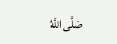صَلَّى اللَّهُ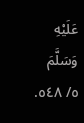عَلَيْهِ وَسَلَّمَ ٥/ ٥٤٨.